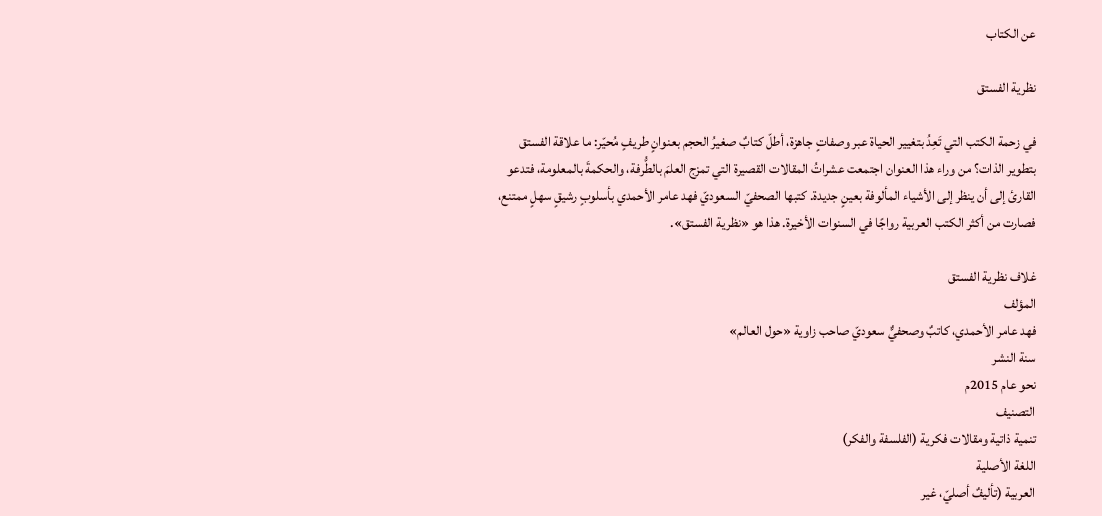عن الكتاب

نظرية الفستق

في زحمة الكتب التي تَعِدُ بتغيير الحياة عبر وصفاتٍ جاهزة، أطلّ كتابٌ صغيرُ الحجم بعنوانٍ طريفٍ مُحيّر: ما علاقة الفستق بتطوير الذات؟ من وراء هذا العنوان اجتمعت عشراتُ المقالات القصيرة التي تمزج العلمَ بالطُّرفة، والحكمةَ بالمعلومة، فتدعو القارئ إلى أن ينظر إلى الأشياء المألوفة بعينٍ جديدة. كتبها الصحفيّ السعوديّ فهد عامر الأحمدي بأسلوبٍ رشيقٍ سهلٍ ممتنع، فصارت من أكثر الكتب العربية رواجًا في السنوات الأخيرة. هذا هو «نظرية الفستق».

غلاف نظرية الفستق
المؤلف
فهد عامر الأحمدي، كاتبٌ وصحفيٌّ سعوديّ صاحب زاوية «حول العالم»
سنة النشر
نحو عام 2015م
التصنيف
تنمية ذاتية ومقالات فكرية (الفلسفة والفكر)
اللغة الأصلية
العربية (تأليفٌ أصليّ، غير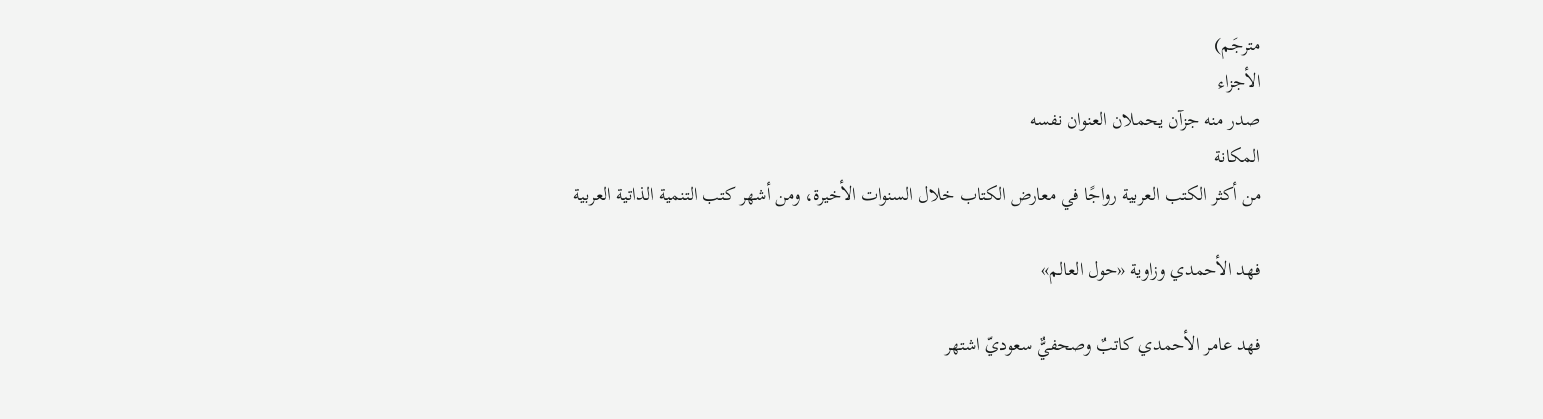مترجَم)
الأجزاء
صدر منه جزآن يحملان العنوان نفسه
المكانة
من أكثر الكتب العربية رواجًا في معارض الكتاب خلال السنوات الأخيرة، ومن أشهر كتب التنمية الذاتية العربية

فهد الأحمدي وزاوية «حول العالم»

فهد عامر الأحمدي كاتبٌ وصحفيٌّ سعوديّ اشتهر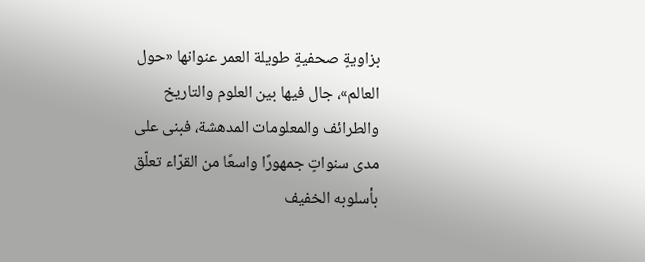بزاويةٍ صحفيةٍ طويلة العمر عنوانها «حول العالم»، جال فيها بين العلوم والتاريخ والطرائف والمعلومات المدهشة، فبنى على مدى سنواتٍ جمهورًا واسعًا من القرّاء تعلّق بأسلوبه الخفيف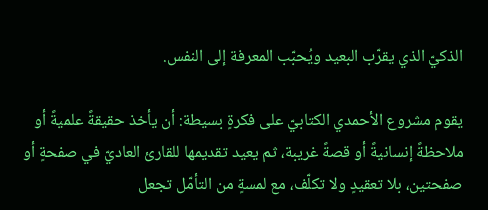الذكيّ الذي يقرّب البعيد ويُحبّب المعرفة إلى النفس.

يقوم مشروع الأحمدي الكتابيّ على فكرةٍ بسيطة: أن يأخذ حقيقةً علميةً أو ملاحظةً إنسانيةً أو قصةً غريبة، ثم يعيد تقديمها للقارئ العاديّ في صفحةٍ أو صفحتين، بلا تعقيدٍ ولا تكلّف، مع لمسةٍ من التأمّل تجعل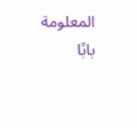المعلومة بابًا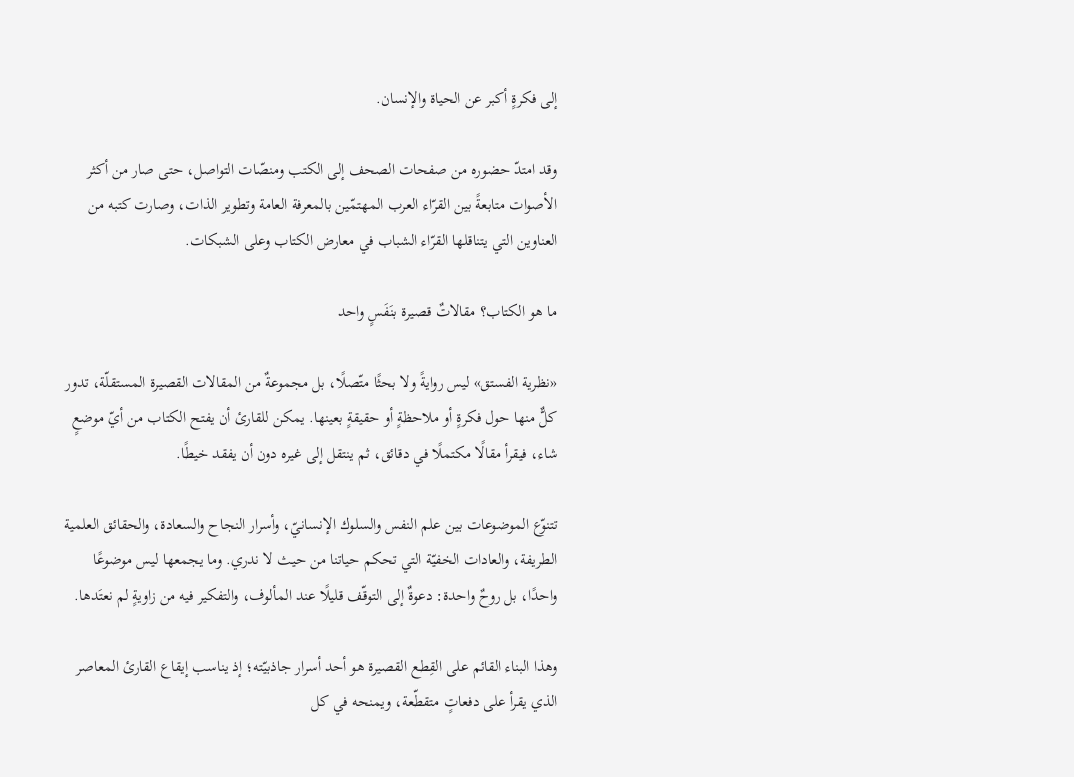إلى فكرةٍ أكبر عن الحياة والإنسان.

وقد امتدّ حضوره من صفحات الصحف إلى الكتب ومنصّات التواصل، حتى صار من أكثر الأصوات متابعةً بين القرّاء العرب المهتمّين بالمعرفة العامة وتطوير الذات، وصارت كتبه من العناوين التي يتناقلها القرّاء الشباب في معارض الكتاب وعلى الشبكات.

ما هو الكتاب؟ مقالاتٌ قصيرة بنَفَسٍ واحد

«نظرية الفستق» ليس روايةً ولا بحثًا متّصلًا، بل مجموعةٌ من المقالات القصيرة المستقلّة، تدور كلٌّ منها حول فكرةٍ أو ملاحظةٍ أو حقيقةٍ بعينها. يمكن للقارئ أن يفتح الكتاب من أيّ موضعٍ شاء، فيقرأ مقالًا مكتملًا في دقائق، ثم ينتقل إلى غيره دون أن يفقد خيطًا.

تتنوّع الموضوعات بين علم النفس والسلوك الإنسانيّ، وأسرار النجاح والسعادة، والحقائق العلمية الطريفة، والعادات الخفيّة التي تحكم حياتنا من حيث لا ندري. وما يجمعها ليس موضوعًا واحدًا، بل روحٌ واحدة: دعوةٌ إلى التوقّف قليلًا عند المألوف، والتفكير فيه من زاويةٍ لم نعتَدها.

وهذا البناء القائم على القِطع القصيرة هو أحد أسرار جاذبيّته؛ إذ يناسب إيقاع القارئ المعاصر الذي يقرأ على دفعاتٍ متقطّعة، ويمنحه في كل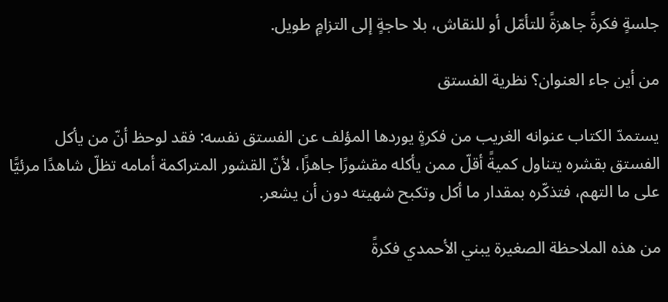جلسةٍ فكرةً جاهزةً للتأمّل أو للنقاش، بلا حاجةٍ إلى التزامٍ طويل.

من أين جاء العنوان؟ نظرية الفستق

يستمدّ الكتاب عنوانه الغريب من فكرةٍ يوردها المؤلف عن الفستق نفسه: فقد لوحظ أنّ من يأكل الفستق بقشره يتناول كميةً أقلّ ممن يأكله مقشورًا جاهزًا، لأنّ القشور المتراكمة أمامه تظلّ شاهدًا مرئيًّا على ما التهم، فتذكّره بمقدار ما أكل وتكبح شهيته دون أن يشعر.

من هذه الملاحظة الصغيرة يبني الأحمدي فكرةً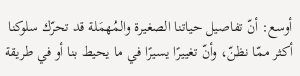أوسع: أنّ تفاصيل حياتنا الصغيرة والمُهمَلة قد تحرّك سلوكنا أكثر ممّا نظنّ، وأنّ تغييرًا يسيرًا في ما يحيط بنا أو في طريقة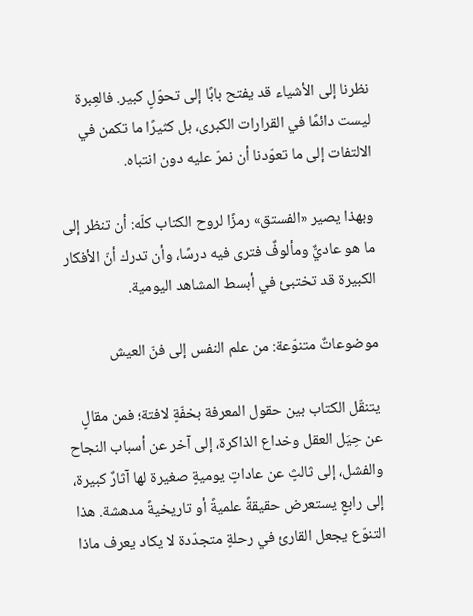نظرنا إلى الأشياء قد يفتح بابًا إلى تحوّلٍ كبير. فالعِبرة ليست دائمًا في القرارات الكبرى، بل كثيرًا ما تكمن في الالتفات إلى ما تعوّدنا أن نمرّ عليه دون انتباه.

وبهذا يصير «الفستق» رمزًا لروح الكتاب كلّه: أن تنظر إلى ما هو عاديٌّ ومألوفٌ فترى فيه درسًا، وأن تدرك أنّ الأفكار الكبيرة قد تختبئ في أبسط المشاهد اليومية.

موضوعاتٌ متنوّعة: من علم النفس إلى فنّ العيش

يتنقّل الكتاب بين حقول المعرفة بخفّةٍ لافتة؛ فمن مقالٍ عن حِيَل العقل وخداع الذاكرة، إلى آخر عن أسباب النجاح والفشل، إلى ثالثٍ عن عاداتٍ يوميةٍ صغيرة لها آثارٌ كبيرة، إلى رابعٍ يستعرض حقيقةً علميةً أو تاريخيةً مدهشة. هذا التنوّع يجعل القارئ في رحلةٍ متجدّدة لا يكاد يعرف ماذا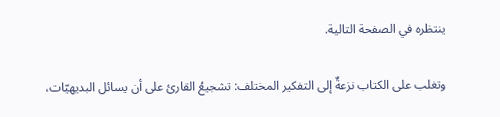ينتظره في الصفحة التالية.

وتغلب على الكتاب نزعةٌ إلى التفكير المختلف: تشجيعُ القارئ على أن يسائل البديهيّات،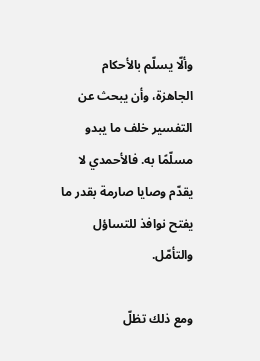وألّا يسلّم بالأحكام الجاهزة، وأن يبحث عن التفسير خلف ما يبدو مسلّمًا به. فالأحمدي لا يقدّم وصايا صارمة بقدر ما يفتح نوافذ للتساؤل والتأمّل.

ومع ذلك تظلّ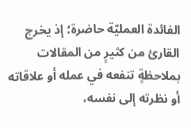الفائدة العمليّة حاضرة؛ إذ يخرج القارئ من كثيرٍ من المقالات بملاحظةٍ تنفعه في عمله أو علاقاته أو نظرته إلى نفسه،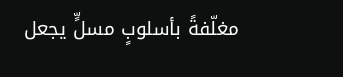مغلّفةً بأسلوبٍ مسلٍّ يجعل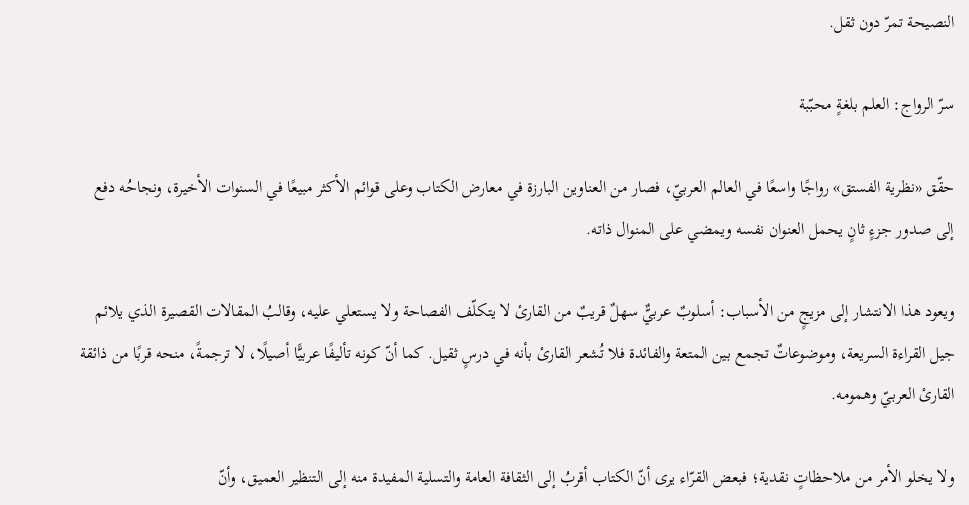النصيحة تمرّ دون ثقل.

سرّ الرواج: العلم بلغةٍ محبّبة

حقّق «نظرية الفستق» رواجًا واسعًا في العالم العربيّ، فصار من العناوين البارزة في معارض الكتاب وعلى قوائم الأكثر مبيعًا في السنوات الأخيرة، ونجاحُه دفع إلى صدور جزءٍ ثانٍ يحمل العنوان نفسه ويمضي على المنوال ذاته.

ويعود هذا الانتشار إلى مزيجٍ من الأسباب: أسلوبٌ عربيٌّ سهلٌ قريبٌ من القارئ لا يتكلّف الفصاحة ولا يستعلي عليه، وقالبُ المقالات القصيرة الذي يلائم جيل القراءة السريعة، وموضوعاتٌ تجمع بين المتعة والفائدة فلا تُشعر القارئ بأنه في درسٍ ثقيل. كما أنّ كونه تأليفًا عربيًّا أصيلًا، لا ترجمةً، منحه قربًا من ذائقة القارئ العربيّ وهمومه.

ولا يخلو الأمر من ملاحظاتٍ نقدية؛ فبعض القرّاء يرى أنّ الكتاب أقربُ إلى الثقافة العامة والتسلية المفيدة منه إلى التنظير العميق، وأنّ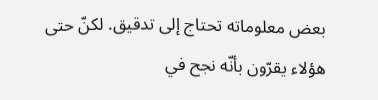بعض معلوماته تحتاج إلى تدقيق. لكنّ حتى هؤلاء يقرّون بأنّه نجح في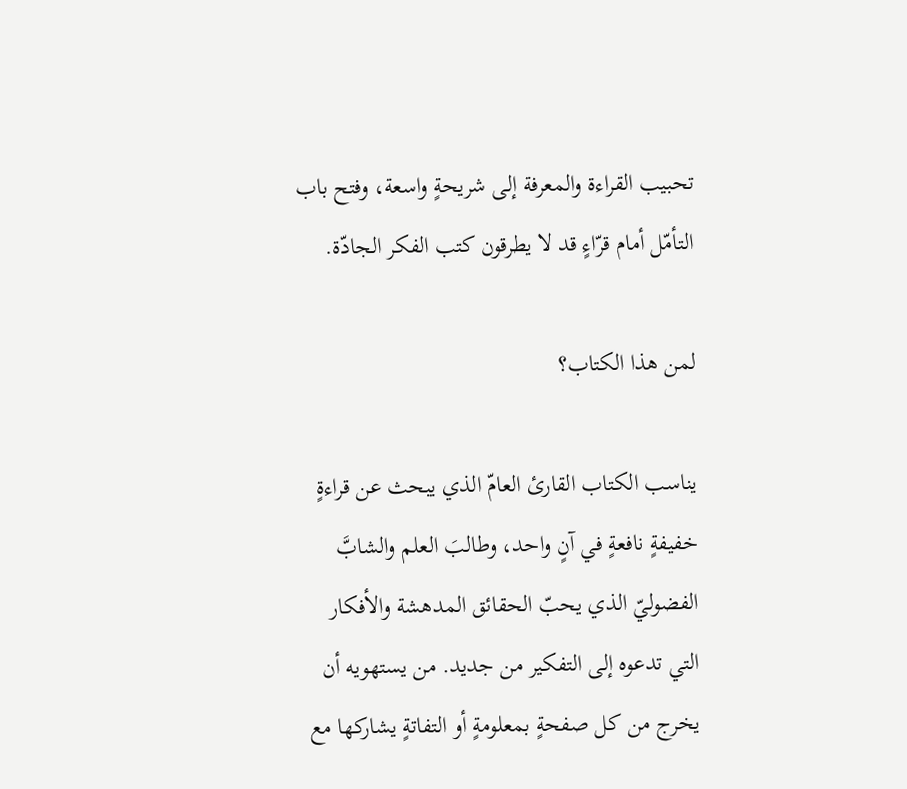تحبيب القراءة والمعرفة إلى شريحةٍ واسعة، وفتح باب التأمّل أمام قرّاءٍ قد لا يطرقون كتب الفكر الجادّة.

لمن هذا الكتاب؟

يناسب الكتاب القارئ العامّ الذي يبحث عن قراءةٍ خفيفةٍ نافعةٍ في آنٍ واحد، وطالبَ العلم والشابَّ الفضوليّ الذي يحبّ الحقائق المدهشة والأفكار التي تدعوه إلى التفكير من جديد. من يستهويه أن يخرج من كل صفحةٍ بمعلومةٍ أو التفاتةٍ يشاركها مع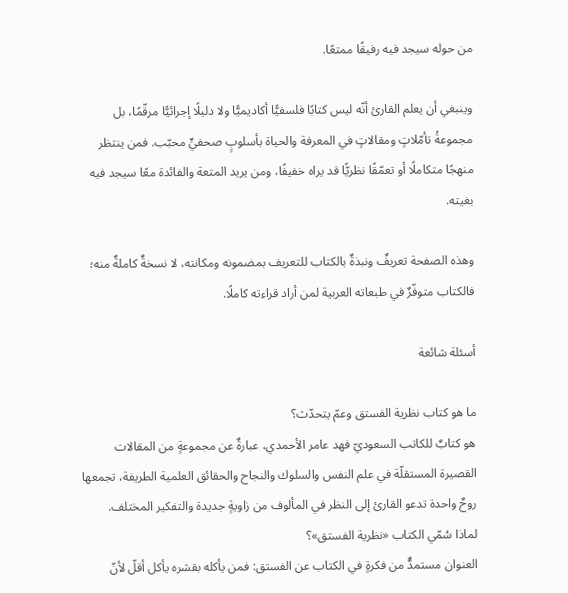من حوله سيجد فيه رفيقًا ممتعًا.

وينبغي أن يعلم القارئ أنّه ليس كتابًا فلسفيًّا أكاديميًّا ولا دليلًا إجرائيًّا مرقّمًا، بل مجموعةُ تأمّلاتٍ ومقالاتٍ في المعرفة والحياة بأسلوبٍ صحفيٍّ محبّب. فمن ينتظر منهجًا متكاملًا أو تعمّقًا نظريًّا قد يراه خفيفًا، ومن يريد المتعة والفائدة معًا سيجد فيه بغيته.

وهذه الصفحة تعريفٌ ونبذةٌ بالكتاب للتعريف بمضمونه ومكانته، لا نسخةٌ كاملةٌ منه؛ فالكتاب متوفّرٌ في طبعاته العربية لمن أراد قراءته كاملًا.

أسئلة شائعة

ما هو كتاب نظرية الفستق وعمّ يتحدّث؟
هو كتابٌ للكاتب السعوديّ فهد عامر الأحمدي، عبارةٌ عن مجموعةٍ من المقالات القصيرة المستقلّة في علم النفس والسلوك والنجاح والحقائق العلمية الطريفة، تجمعها روحٌ واحدة تدعو القارئ إلى النظر في المألوف من زاويةٍ جديدة والتفكير المختلف.
لماذا سُمّي الكتاب «نظرية الفستق»؟
العنوان مستمدٌّ من فكرةٍ في الكتاب عن الفستق: فمن يأكله بقشره يأكل أقلّ لأنّ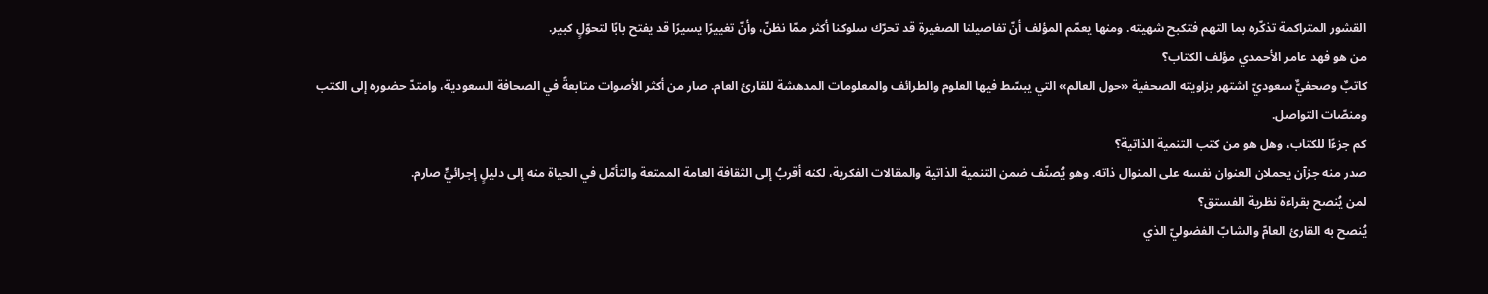القشور المتراكمة تذكّره بما التهم فتكبح شهيته. ومنها يعمّم المؤلف أنّ تفاصيلنا الصغيرة قد تحرّك سلوكنا أكثر ممّا نظنّ، وأنّ تغييرًا يسيرًا قد يفتح بابًا لتحوّلٍ كبير.
من هو فهد عامر الأحمدي مؤلف الكتاب؟
كاتبٌ وصحفيٌّ سعوديّ اشتهر بزاويته الصحفية «حول العالم» التي يبسّط فيها العلوم والطرائف والمعلومات المدهشة للقارئ العام. صار من أكثر الأصوات متابعةً في الصحافة السعودية، وامتدّ حضوره إلى الكتب ومنصّات التواصل.
كم جزءًا للكتاب، وهل هو من كتب التنمية الذاتية؟
صدر منه جزآن يحملان العنوان نفسه على المنوال ذاته. وهو يُصنّف ضمن التنمية الذاتية والمقالات الفكرية، لكنه أقربُ إلى الثقافة العامة الممتعة والتأمّل في الحياة منه إلى دليلٍ إجرائيٍّ صارم.
لمن يُنصح بقراءة نظرية الفستق؟
يُنصح به القارئ العامّ والشابّ الفضوليّ الذي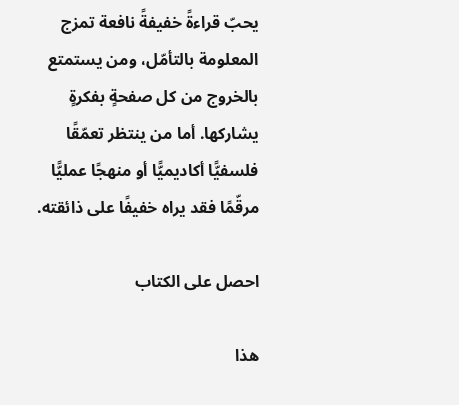يحبّ قراءةً خفيفةً نافعة تمزج المعلومة بالتأمّل، ومن يستمتع بالخروج من كل صفحةٍ بفكرةٍ يشاركها. أما من ينتظر تعمّقًا فلسفيًّا أكاديميًّا أو منهجًا عمليًّا مرقّمًا فقد يراه خفيفًا على ذائقته.

احصل على الكتاب

هذا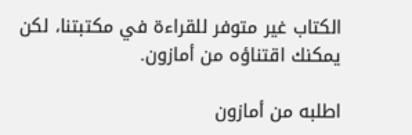الكتاب غير متوفر للقراءة في مكتبتنا، لكن يمكنك اقتناؤه من أمازون.

اطلبه من أمازون